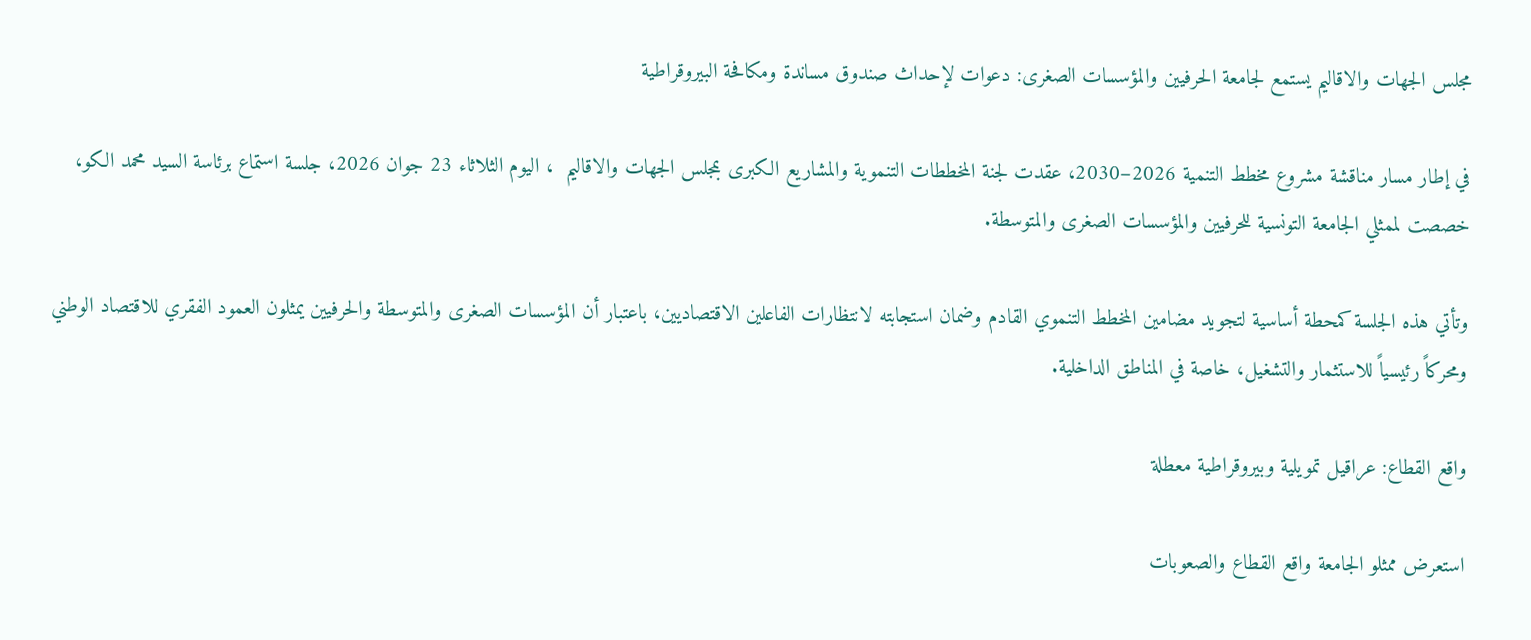مجلس الجهات والاقاليم يستمع لجامعة الحرفيين والمؤسسات الصغرى: دعوات لإحداث صندوق مساندة ومكافحة البيروقراطية

في إطار مسار مناقشة مشروع مخطط التنمية 2026–2030، عقدت لجنة المخططات التنموية والمشاريع الكبرى بمجلس الجهات والاقاليم  ، اليوم الثلاثاء 23 جوان 2026، جلسة استماع برئاسة السيد محمد الكو، خصصت لممثلي الجامعة التونسية للحرفيين والمؤسسات الصغرى والمتوسطة.

وتأتي هذه الجلسة كمحطة أساسية لتجويد مضامين المخطط التنموي القادم وضمان استجابته لانتظارات الفاعلين الاقتصاديين، باعتبار أن المؤسسات الصغرى والمتوسطة والحرفيين يمثلون العمود الفقري للاقتصاد الوطني ومحركاً رئيسياً للاستثمار والتشغيل، خاصة في المناطق الداخلية.

واقع القطاع: عراقيل تمويلية وبيروقراطية معطلة

استعرض ممثلو الجامعة واقع القطاع والصعوبات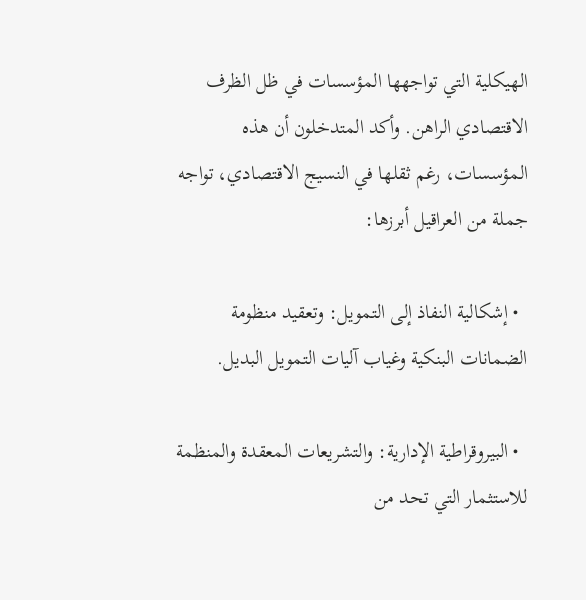الهيكلية التي تواجهها المؤسسات في ظل الظرف الاقتصادي الراهن. وأكد المتدخلون أن هذه المؤسسات، رغم ثقلها في النسيج الاقتصادي، تواجه جملة من العراقيل أبرزها:

  • إشكالية النفاذ إلى التمويل: وتعقيد منظومة الضمانات البنكية وغياب آليات التمويل البديل.

  • البيروقراطية الإدارية: والتشريعات المعقدة والمنظمة للاستثمار التي تحد من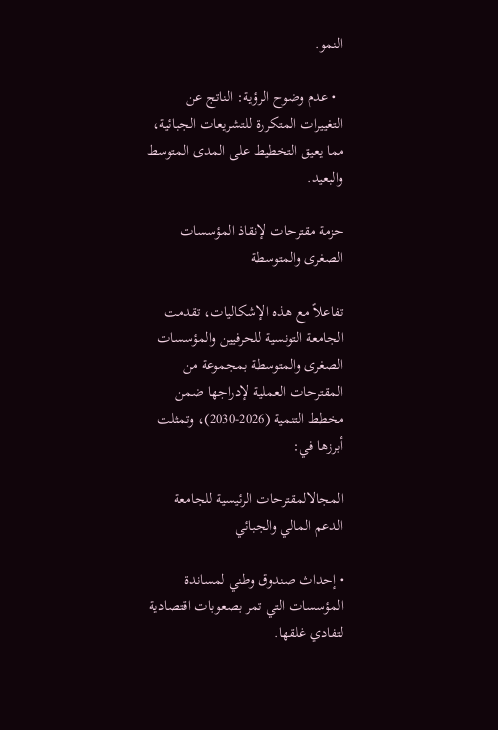النمو.

  • عدم وضوح الرؤية: الناتج عن التغييرات المتكررة للتشريعات الجبائية، مما يعيق التخطيط على المدى المتوسط والبعيد.

حزمة مقترحات لإنقاذ المؤسسات الصغرى والمتوسطة

تفاعلاً مع هذه الإشكاليات، تقدمت الجامعة التونسية للحرفيين والمؤسسات الصغرى والمتوسطة بمجموعة من المقترحات العملية لإدراجها ضمن مخطط التنمية (2026-2030)، وتمثلت أبرزها في:

المجالالمقترحات الرئيسية للجامعة
الدعم المالي والجبائي

• إحداث صندوق وطني لمساندة المؤسسات التي تمر بصعوبات اقتصادية لتفادي غلقها.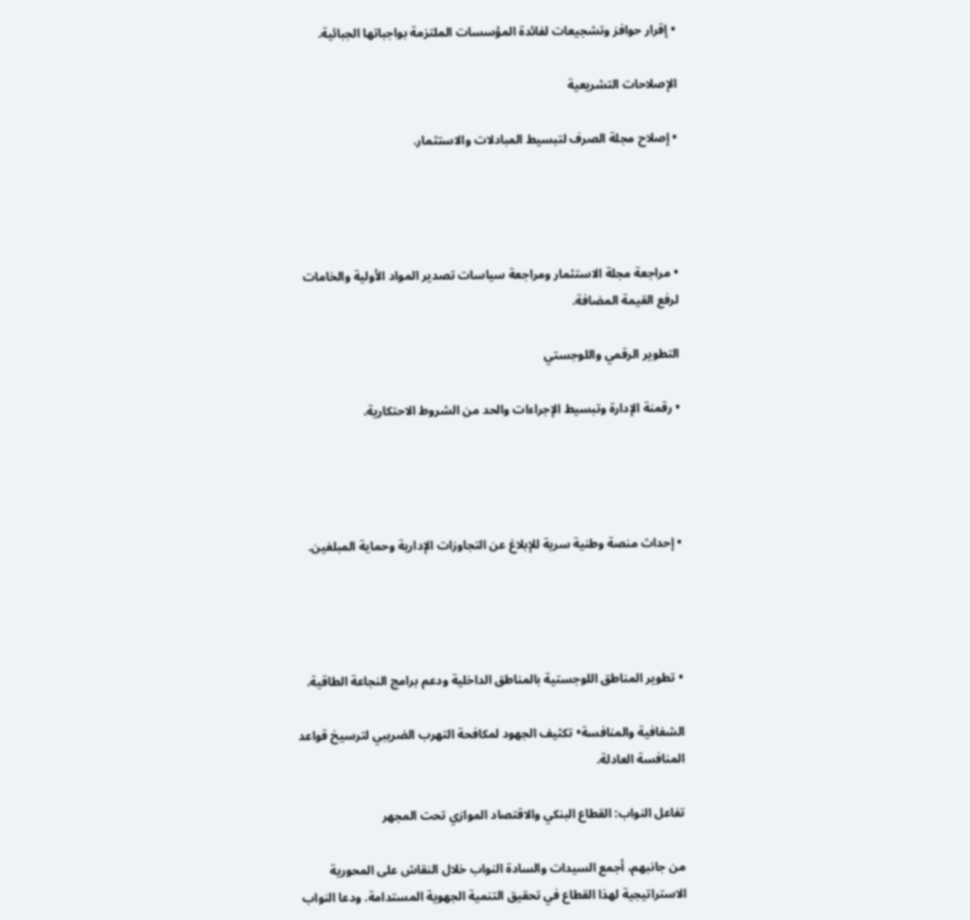• إقرار حوافز وتشجيعات لفائدة المؤسسات الملتزمة بواجباتها الجبائية.

الإصلاحات التشريعية

• إصلاح مجلة الصرف لتبسيط المبادلات والاستثمار.




• مراجعة مجلة الاستثمار ومراجعة سياسات تصدير المواد الأولية والخامات لرفع القيمة المضافة.

التطوير الرقمي واللوجستي

• رقمنة الإدارة وتبسيط الإجراءات والحد من الشروط الاحتكارية.




• إحداث منصة وطنية سرية للإبلاغ عن التجاوزات الإدارية وحماية المبلغين.




• تطوير المناطق اللوجستية بالمناطق الداخلية ودعم برامج النجاعة الطاقية.

الشفافية والمنافسة• تكثيف الجهود لمكافحة التهرب الضريبي لترسيخ قواعد المنافسة العادلة.

تفاعل النواب: القطاع البنكي والاقتصاد الموازي تحت المجهر

من جانبهم، أجمع السيدات والسادة النواب خلال النقاش على المحورية الاستراتيجية لهذا القطاع في تحقيق التنمية الجهوية المستدامة. ودعا النواب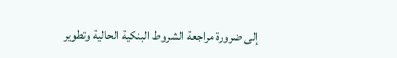إلى ضرورة مراجعة الشروط البنكية الحالية وتطوير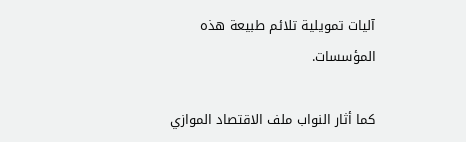آليات تمويلية تلائم طبيعة هذه المؤسسات.

كما أثار النواب ملف الاقتصاد الموازي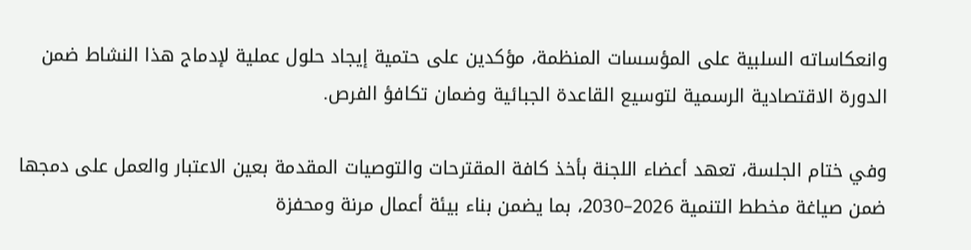وانعكاساته السلبية على المؤسسات المنظمة، مؤكدين على حتمية إيجاد حلول عملية لإدماج هذا النشاط ضمن الدورة الاقتصادية الرسمية لتوسيع القاعدة الجبائية وضمان تكافؤ الفرص.

وفي ختام الجلسة، تعهد أعضاء اللجنة بأخذ كافة المقترحات والتوصيات المقدمة بعين الاعتبار والعمل على دمجها ضمن صياغة مخطط التنمية 2026–2030، بما يضمن بناء بيئة أعمال مرنة ومحفزة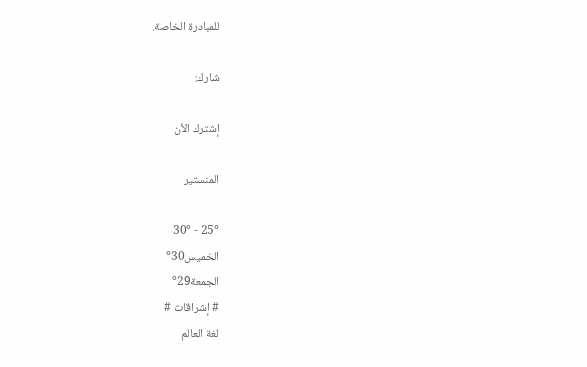للمبادرة الخاصة.

شارك:

إشترك الأن

المنستير

25° - 30°
الخميس30°
الجمعة29°
# إشراقات #
لغة العالم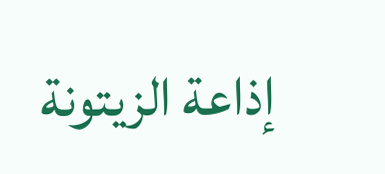إذاعة الزيتونة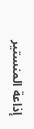إذاعة المنستير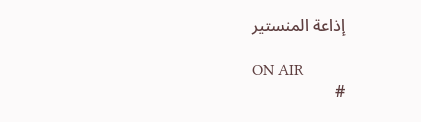إذاعة المنستير

ON AIR
#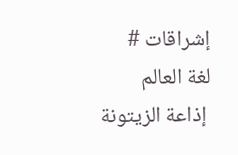إشراقات #
لغة العالم
 إذاعة الزيتونة